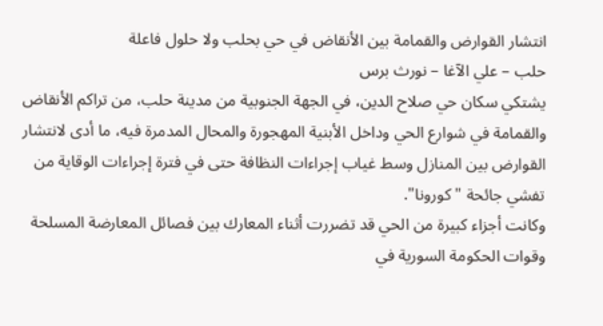انتشار القوارض والقمامة بين الأنقاض في حي بحلب ولا حلول فاعلة
حلب – علي الآغا – نورث برس
يشتكي سكان حي صلاح الدين، في الجهة الجنوبية من مدينة حلب، من تراكم الأنقاض والقمامة في شوارع الحي وداخل الأبنية المهجورة والمحال المدمرة فيه، ما أدى لانتشار القوارض بين المنازل وسط غياب إجراءات النظافة حتى في فترة إجراءات الوقاية من تفشي جائحة "كورونا".
وكانت أجزاء كبيرة من الحي قد تضررت أثناء المعارك بين فصائل المعارضة المسلحة وقوات الحكومة السورية في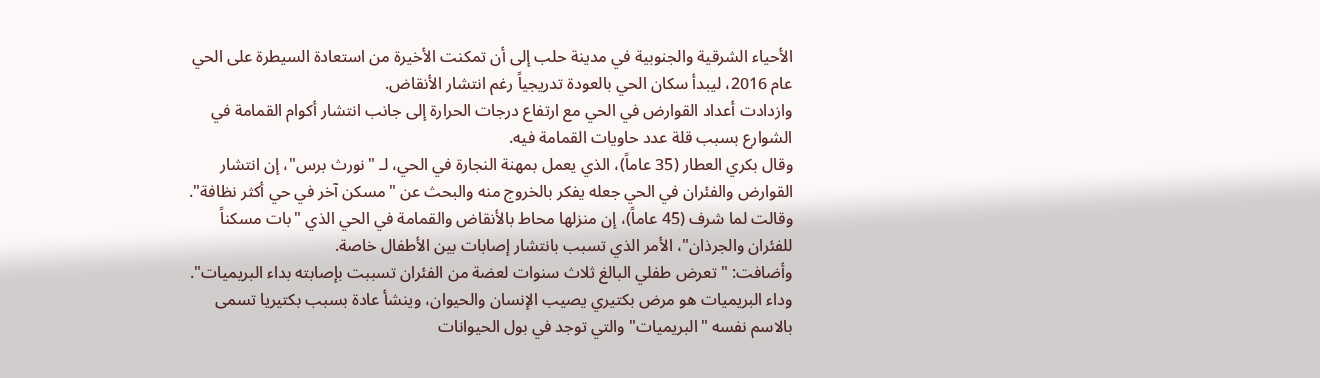الأحياء الشرقية والجنوبية في مدينة حلب إلى أن تمكنت الأخيرة من استعادة السيطرة على الحي عام 2016، ليبدأ سكان الحي بالعودة تدريجياً رغم انتشار الأنقاض.
وازدادت أعداد القوارض في الحي مع ارتفاع درجات الحرارة إلى جانب انتشار أكوام القمامة في الشوارع بسبب قلة عدد حاويات القمامة فيه.
وقال بكري العطار (35 عاماً)، الذي يعمل بمهنة النجارة في الحي، لـ "نورث برس"، إن انتشار القوارض والفئران في الحي جعله يفكر بالخروج منه والبحث عن "مسكن آخر في حي أكثر نظافة".
وقالت لما شرف (45 عاماً)، إن منزلها محاط بالأنقاض والقمامة في الحي الذي "بات مسكناً للفئران والجرذان"، الأمر الذي تسبب بانتشار إصابات بين الأطفال خاصة.
وأضافت: " تعرض طفلي البالغ ثلاث سنوات لعضة من الفئران تسببت بإصابته بداء البريميات".
وداء البريميات هو مرض بكتيري يصيب الإنسان والحيوان، وينشأ عادة بسبب بكتيريا تسمى بالاسم نفسه "البريميات" والتي توجد في بول الحيوانات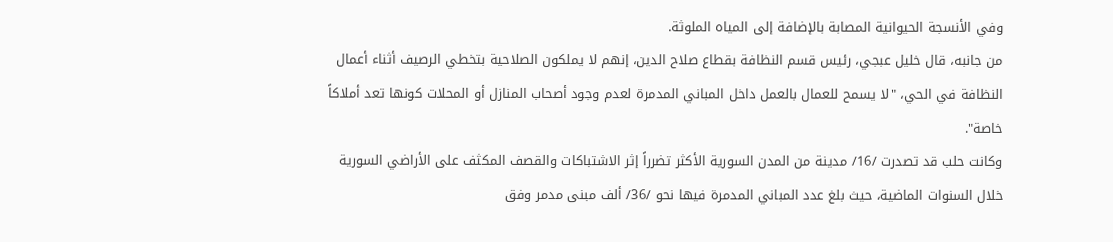وفي الأنسجة الحيوانية المصابة بالإضافة إلى المياه الملوثة.
من جانبه، قال خليل عبجي، رئيس قسم النظافة بقطاع صلاح الدين، إنهم لا يملكون الصلاحية بتخطي الرصيف أثناء أعمال النظافة في الحي، "لا يسمح للعمال بالعمل داخل المباني المدمرة لعدم وجود أصحاب المنازل أو المحلات كونها تعد أملاكاً خاصة".
وكانت حلب قد تصدرت /16/ مدينة من المدن السورية الأكثر تضرراً إثر الاشتباكات والقصف المكثف على الأراضي السورية خلال السنوات الماضية، حيث بلغ عدد المباني المدمرة فيها نحو /36/ ألف مبنى مدمر وفق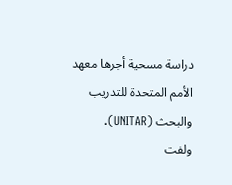دراسة مسحية أجرها معهد الأمم المتحدة للتدريب والبحث (UNITAR).
ولفت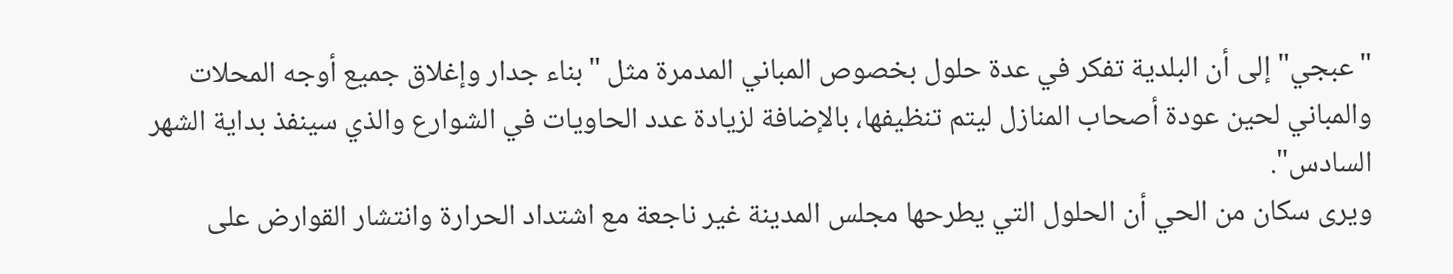"عبجي" إلى أن البلدية تفكر في عدة حلول بخصوص المباني المدمرة مثل "بناء جدار وإغلاق جميع أوجه المحلات والمباني لحين عودة أصحاب المنازل ليتم تنظيفها، بالإضافة لزيادة عدد الحاويات في الشوارع والذي سينفذ بداية الشهر السادس".
ويرى سكان من الحي أن الحلول التي يطرحها مجلس المدينة غير ناجعة مع اشتداد الحرارة وانتشار القوارض على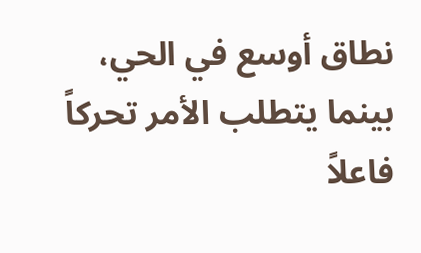نطاق أوسع في الحي، بينما يتطلب الأمر تحركاً فاعلاً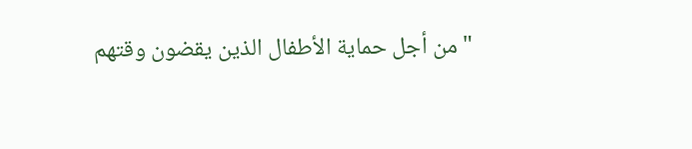"من أجل حماية الأطفال الذين يقضون وقتهم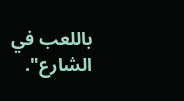باللعب في الشارع".